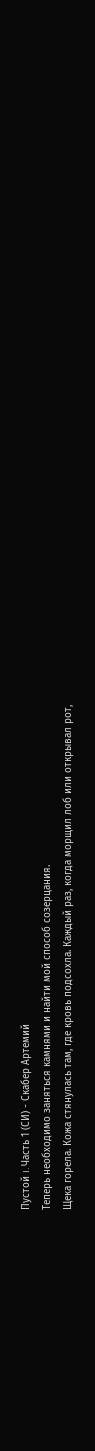Пустой I. Часть 1 (СИ) - Скабер Артемий
Теперь необходимо заняться камнями и найти мой способ созерцания.
Щека горела. Кожа стянулась там, где кровь подсохла. Каждый раз, когда морщил лоб или открывал рот,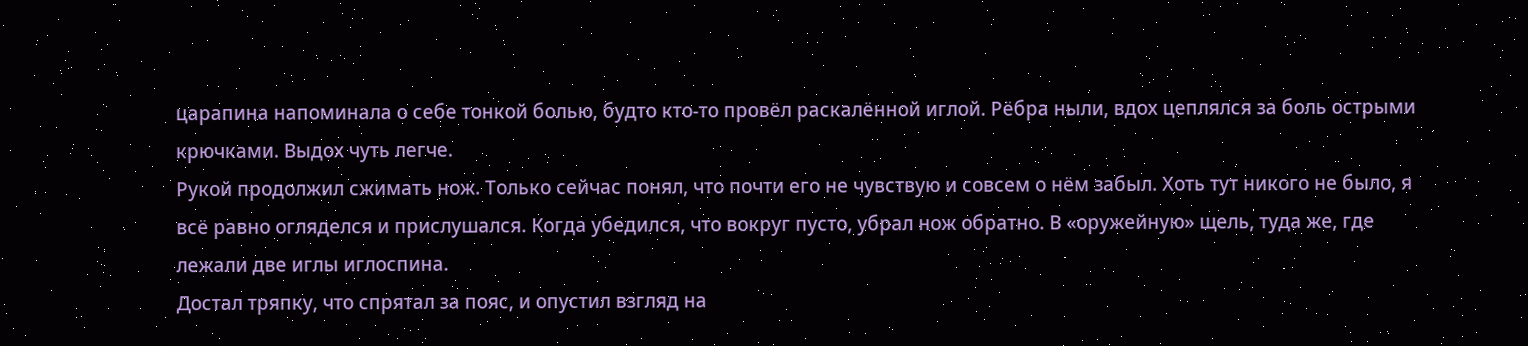царапина напоминала о себе тонкой болью, будто кто-то провёл раскалённой иглой. Рёбра ныли, вдох цеплялся за боль острыми крючками. Выдох чуть легче.
Рукой продолжил сжимать нож. Только сейчас понял, что почти его не чувствую и совсем о нём забыл. Хоть тут никого не было, я всё равно огляделся и прислушался. Когда убедился, что вокруг пусто, убрал нож обратно. В «оружейную» щель, туда же, где лежали две иглы иглоспина.
Достал тряпку, что спрятал за пояс, и опустил взгляд на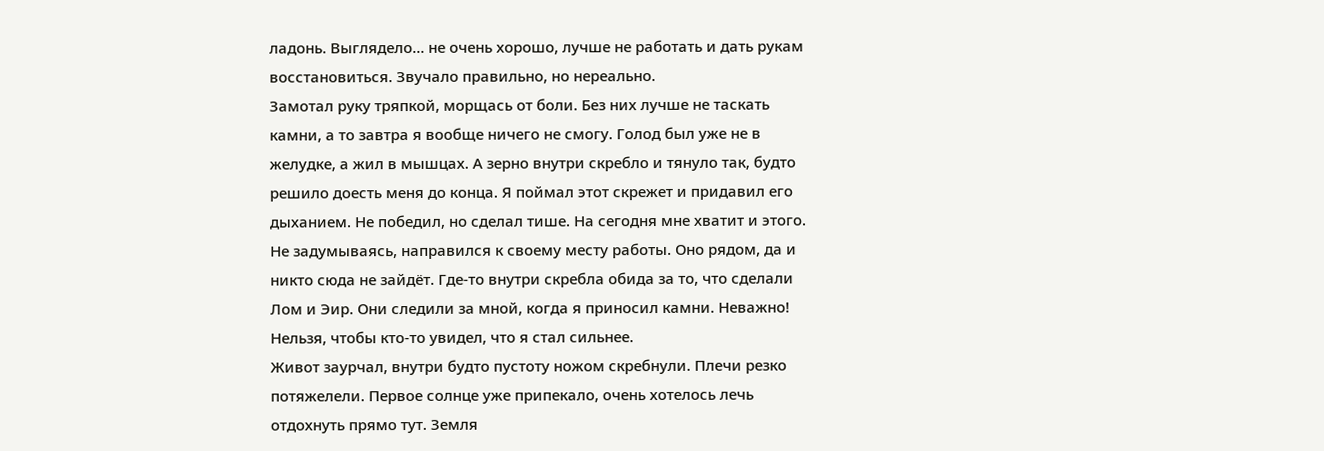ладонь. Выглядело… не очень хорошо, лучше не работать и дать рукам восстановиться. Звучало правильно, но нереально.
Замотал руку тряпкой, морщась от боли. Без них лучше не таскать камни, а то завтра я вообще ничего не смогу. Голод был уже не в желудке, а жил в мышцах. А зерно внутри скребло и тянуло так, будто решило доесть меня до конца. Я поймал этот скрежет и придавил его дыханием. Не победил, но сделал тише. На сегодня мне хватит и этого.
Не задумываясь, направился к своему месту работы. Оно рядом, да и никто сюда не зайдёт. Где-то внутри скребла обида за то, что сделали Лом и Эир. Они следили за мной, когда я приносил камни. Неважно! Нельзя, чтобы кто-то увидел, что я стал сильнее.
Живот заурчал, внутри будто пустоту ножом скребнули. Плечи резко потяжелели. Первое солнце уже припекало, очень хотелось лечь отдохнуть прямо тут. Земля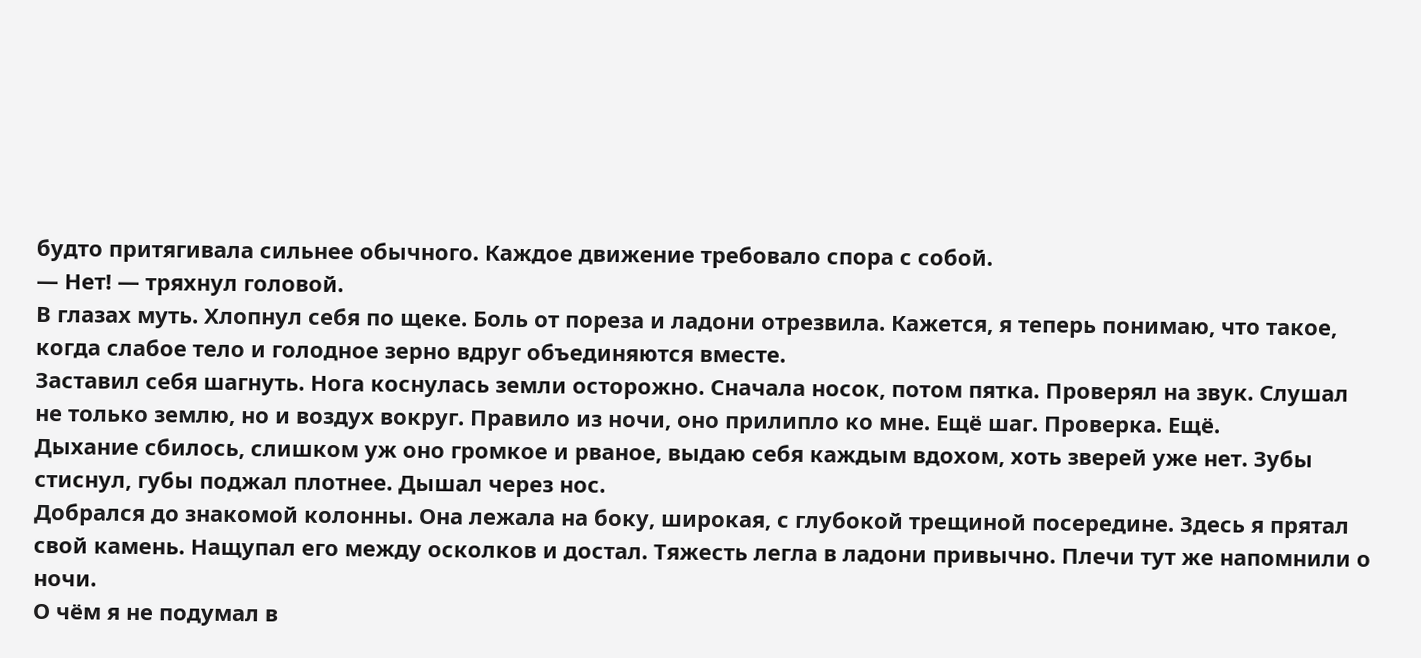будто притягивала сильнее обычного. Каждое движение требовало спора с собой.
— Нет! — тряхнул головой.
В глазах муть. Хлопнул себя по щеке. Боль от пореза и ладони отрезвила. Кажется, я теперь понимаю, что такое, когда слабое тело и голодное зерно вдруг объединяются вместе.
Заставил себя шагнуть. Нога коснулась земли осторожно. Сначала носок, потом пятка. Проверял на звук. Слушал не только землю, но и воздух вокруг. Правило из ночи, оно прилипло ко мне. Ещё шаг. Проверка. Ещё.
Дыхание сбилось, слишком уж оно громкое и рваное, выдаю себя каждым вдохом, хоть зверей уже нет. Зубы стиснул, губы поджал плотнее. Дышал через нос.
Добрался до знакомой колонны. Она лежала на боку, широкая, с глубокой трещиной посередине. Здесь я прятал свой камень. Нащупал его между осколков и достал. Тяжесть легла в ладони привычно. Плечи тут же напомнили о ночи.
О чём я не подумал в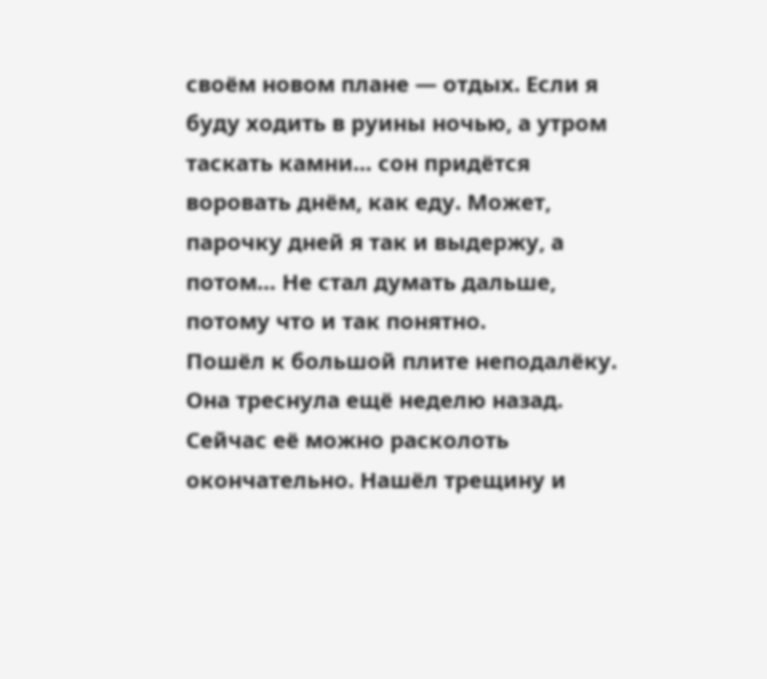своём новом плане — отдых. Если я буду ходить в руины ночью, а утром таскать камни… сон придётся воровать днём, как еду. Может, парочку дней я так и выдержу, а потом… Не стал думать дальше, потому что и так понятно.
Пошёл к большой плите неподалёку. Она треснула ещё неделю назад. Сейчас её можно расколоть окончательно. Нашёл трещину и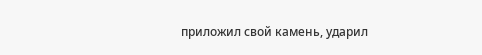приложил свой камень, ударил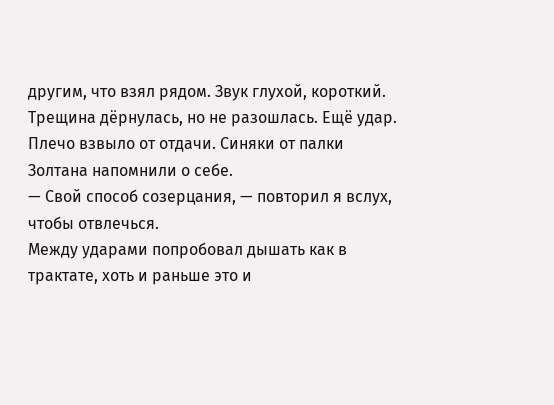другим, что взял рядом. Звук глухой, короткий. Трещина дёрнулась, но не разошлась. Ещё удар. Плечо взвыло от отдачи. Синяки от палки Золтана напомнили о себе.
— Свой способ созерцания, — повторил я вслух, чтобы отвлечься.
Между ударами попробовал дышать как в трактате, хоть и раньше это и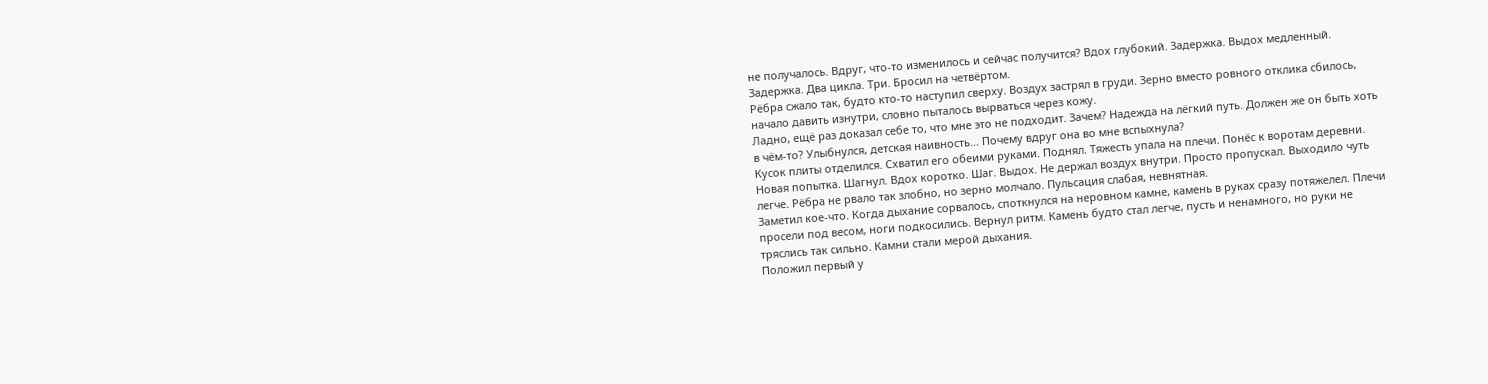не получалось. Вдруг, что-то изменилось и сейчас получится? Вдох глубокий. Задержка. Выдох медленный. Задержка. Два цикла. Три. Бросил на четвёртом.
Рёбра сжало так, будто кто-то наступил сверху. Воздух застрял в груди. Зерно вместо ровного отклика сбилось, начало давить изнутри, словно пыталось вырваться через кожу.
Ладно, ещё раз доказал себе то, что мне это не подходит. Зачем? Надежда на лёгкий путь. Должен же он быть хоть в чём-то? Улыбнулся, детская наивность… Почему вдруг она во мне вспыхнула?
Кусок плиты отделился. Схватил его обеими руками. Поднял. Тяжесть упала на плечи. Понёс к воротам деревни. Новая попытка. Шагнул. Вдох коротко. Шаг. Выдох. Не держал воздух внутри. Просто пропускал. Выходило чуть легче. Рёбра не рвало так злобно, но зерно молчало. Пульсация слабая, невнятная.
Заметил кое-что. Когда дыхание сорвалось, споткнулся на неровном камне, камень в руках сразу потяжелел. Плечи просели под весом, ноги подкосились. Вернул ритм. Камень будто стал легче, пусть и ненамного, но руки не тряслись так сильно. Камни стали мерой дыхания.
Положил первый у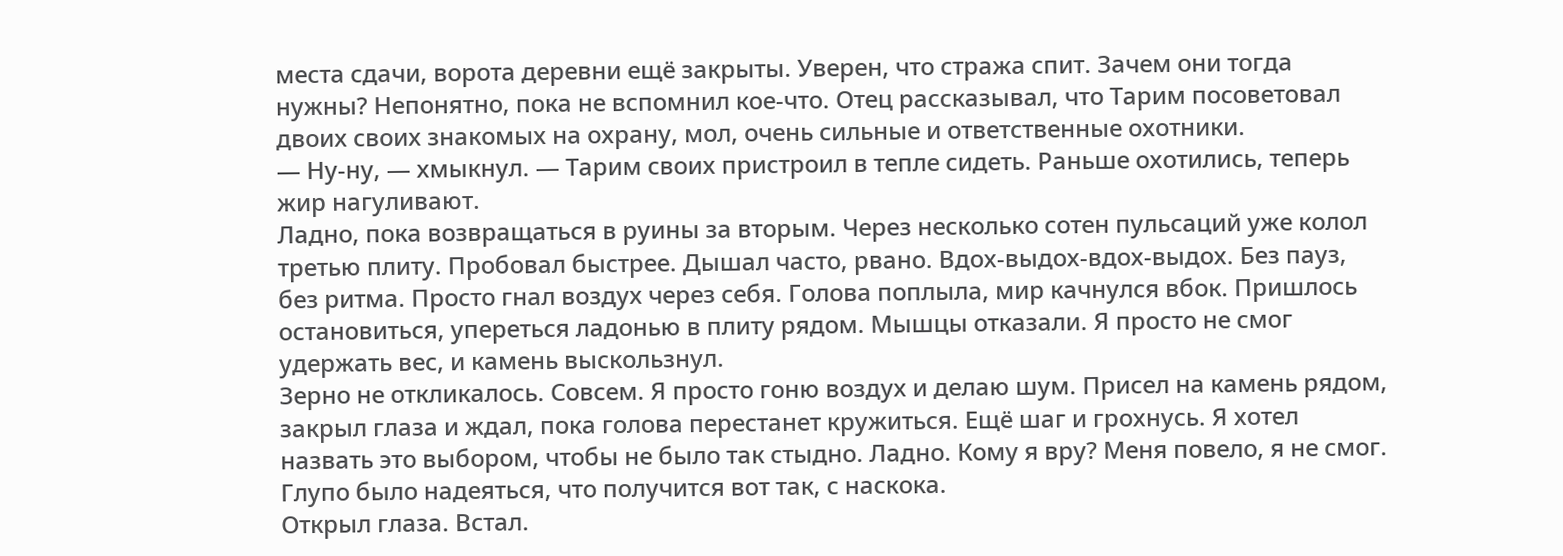места сдачи, ворота деревни ещё закрыты. Уверен, что стража спит. Зачем они тогда нужны? Непонятно, пока не вспомнил кое-что. Отец рассказывал, что Тарим посоветовал двоих своих знакомых на охрану, мол, очень сильные и ответственные охотники.
— Ну-ну, — хмыкнул. — Тарим своих пристроил в тепле сидеть. Раньше охотились, теперь жир нагуливают.
Ладно, пока возвращаться в руины за вторым. Через несколько сотен пульсаций уже колол третью плиту. Пробовал быстрее. Дышал часто, рвано. Вдох-выдох-вдох-выдох. Без пауз, без ритма. Просто гнал воздух через себя. Голова поплыла, мир качнулся вбок. Пришлось остановиться, упереться ладонью в плиту рядом. Мышцы отказали. Я просто не смог удержать вес, и камень выскользнул.
Зерно не откликалось. Совсем. Я просто гоню воздух и делаю шум. Присел на камень рядом, закрыл глаза и ждал, пока голова перестанет кружиться. Ещё шаг и грохнусь. Я хотел назвать это выбором, чтобы не было так стыдно. Ладно. Кому я вру? Меня повело, я не смог. Глупо было надеяться, что получится вот так, с наскока.
Открыл глаза. Встал.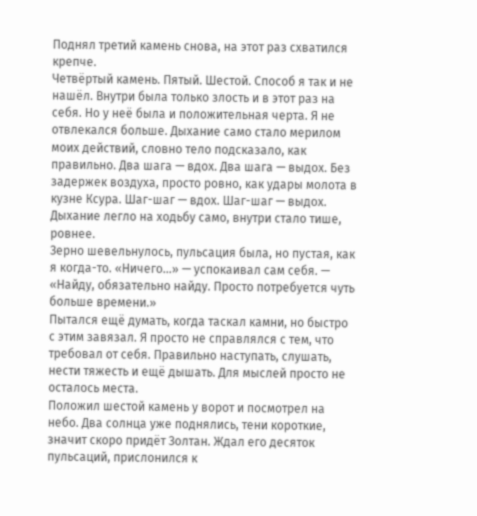Поднял третий камень снова, на этот раз схватился крепче.
Четвёртый камень. Пятый. Шестой. Способ я так и не нашёл. Внутри была только злость и в этот раз на себя. Но у неё была и положительная черта. Я не отвлекался больше. Дыхание само стало мерилом моих действий, словно тело подсказало, как правильно. Два шага — вдох. Два шага — выдох. Без задержек воздуха, просто ровно, как удары молота в кузне Ксура. Шаг-шаг — вдох. Шаг-шаг — выдох. Дыхание легло на ходьбу само, внутри стало тише, ровнее.
Зерно шевельнулось, пульсация была, но пустая, как я когда-то. «Ничего…» — успокаивал сам себя. — «Найду, обязательно найду. Просто потребуется чуть больше времени.»
Пытался ещё думать, когда таскал камни, но быстро с этим завязал. Я просто не справлялся с тем, что требовал от себя. Правильно наступать, слушать, нести тяжесть и ещё дышать. Для мыслей просто не осталось места.
Положил шестой камень у ворот и посмотрел на небо. Два солнца уже поднялись, тени короткие, значит скоро придёт Золтан. Ждал его десяток пульсаций, прислонился к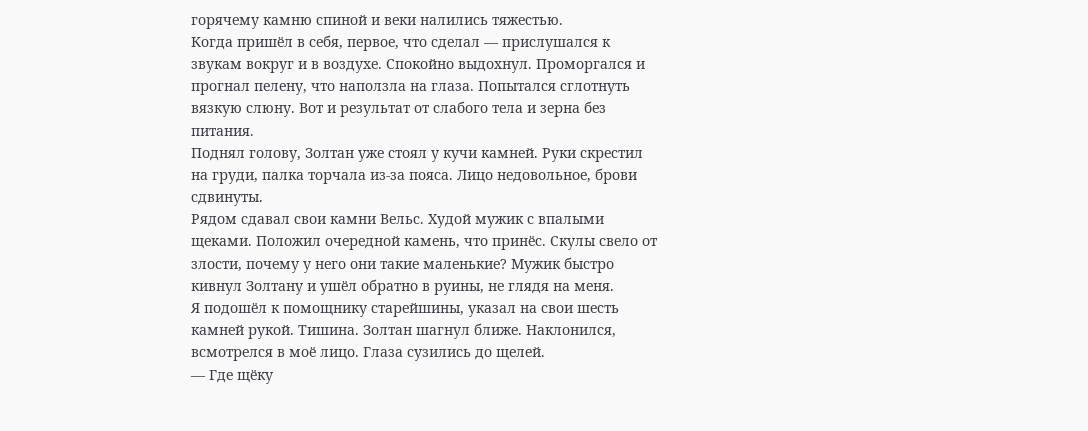горячему камню спиной и веки налились тяжестью.
Когда пришёл в себя, первое, что сделал — прислушался к звукам вокруг и в воздухе. Спокойно выдохнул. Проморгался и прогнал пелену, что наползла на глаза. Попытался сглотнуть вязкую слюну. Вот и результат от слабого тела и зерна без питания.
Поднял голову, Золтан уже стоял у кучи камней. Руки скрестил на груди, палка торчала из-за пояса. Лицо недовольное, брови сдвинуты.
Рядом сдавал свои камни Вельс. Худой мужик с впалыми щеками. Положил очередной камень, что принёс. Скулы свело от злости, почему у него они такие маленькие? Мужик быстро кивнул Золтану и ушёл обратно в руины, не глядя на меня.
Я подошёл к помощнику старейшины, указал на свои шесть камней рукой. Тишина. Золтан шагнул ближе. Наклонился, всмотрелся в моё лицо. Глаза сузились до щелей.
— Где щёку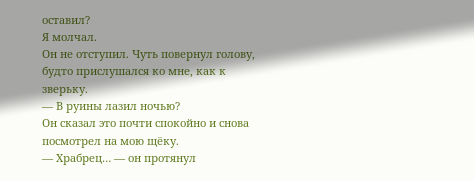оставил?
Я молчал.
Он не отступил. Чуть повернул голову, будто прислушался ко мне, как к зверьку.
— В руины лазил ночью?
Он сказал это почти спокойно и снова посмотрел на мою щёку.
— Храбрец… — он протянул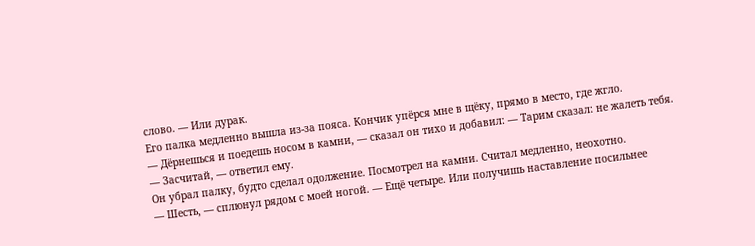слово. — Или дурак.
Его палка медленно вышла из-за пояса. Кончик упёрся мне в щёку, прямо в место, где жгло.
— Дёрнешься и поедешь носом в камни, — сказал он тихо и добавил: — Тарим сказал: не жалеть тебя.
— Засчитай, — ответил ему.
Он убрал палку, будто сделал одолжение. Посмотрел на камни. Считал медленно, неохотно.
— Шесть, — сплюнул рядом с моей ногой. — Ещё четыре. Или получишь наставление посильнее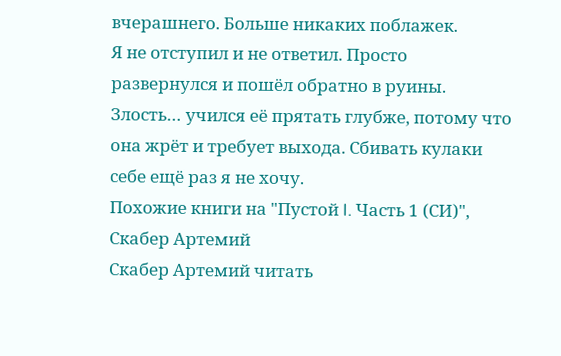вчерашнего. Больше никаких поблажек.
Я не отступил и не ответил. Просто развернулся и пошёл обратно в руины. Злость… учился её прятать глубже, потому что она жрёт и требует выхода. Сбивать кулаки себе ещё раз я не хочу.
Похожие книги на "Пустой I. Часть 1 (СИ)", Скабер Артемий
Скабер Артемий читать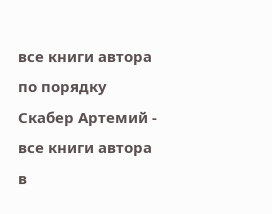все книги автора по порядку
Скабер Артемий - все книги автора в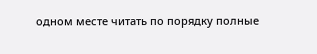одном месте читать по порядку полные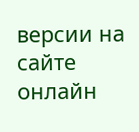версии на сайте онлайн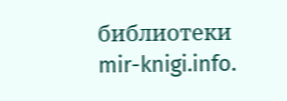библиотеки mir-knigi.info.